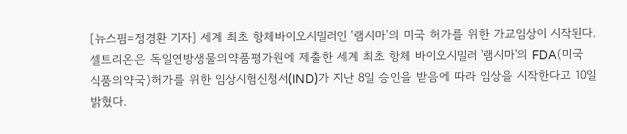[뉴스핌=정경환 기자] 세계 최초 항체바이오시밀러인 ‘램시마’의 미국 허가를 위한 가교임상이 시작된다.
셀트리온은 독일연방생물의약품평가원에 제출한 세계 최초 항체 바이오시밀러 '램시마'의 FDA(미국 식품의약국)허가를 위한 임상시험신청서(IND)가 지난 8일 승인을 받음에 따라 임상을 시작한다고 10일 밝혔다.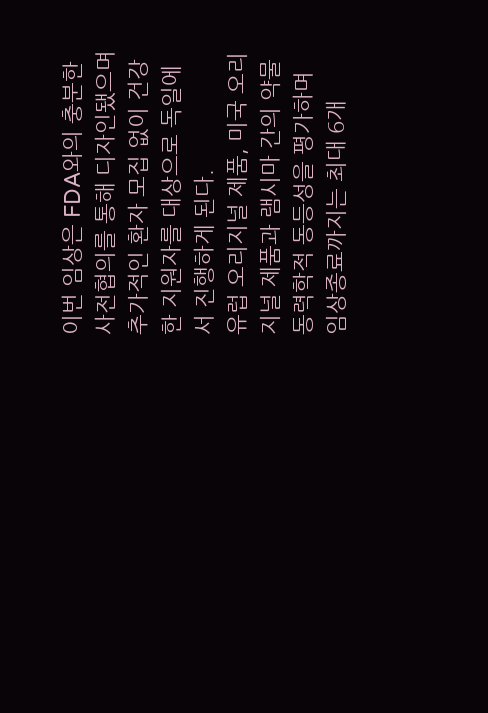이번 임상은 FDA와의 충분한 사전협의를 통해 디자인됐으며 추가적인 환자 모집 없이 건강한 지원자를 대상으로 독일에서 진행하게 된다.
유럽 오리지널 제품, 미국 오리지널 제품과 램시마 간의 약물동력학적 동등성을 평가하며 임상종료까지는 최대 6개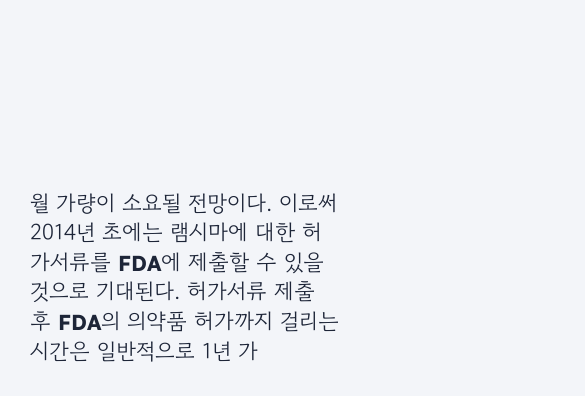월 가량이 소요될 전망이다. 이로써 2014년 초에는 램시마에 대한 허가서류를 FDA에 제출할 수 있을 것으로 기대된다. 허가서류 제출 후 FDA의 의약품 허가까지 걸리는 시간은 일반적으로 1년 가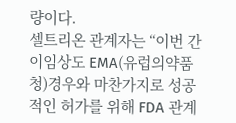량이다.
셀트리온 관계자는 “이번 간이임상도 EMA(유럽의약품청)경우와 마찬가지로 성공적인 허가를 위해 FDA 관계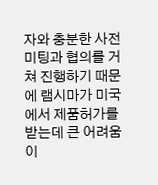자와 충분한 사전미팅과 협의를 거쳐 진행하기 때문에 램시마가 미국에서 제품허가를 받는데 큰 어려움이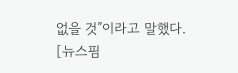없을 것”이라고 말했다.
[뉴스핌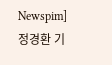Newspim] 정경환 기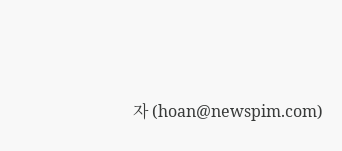자 (hoan@newspim.com)